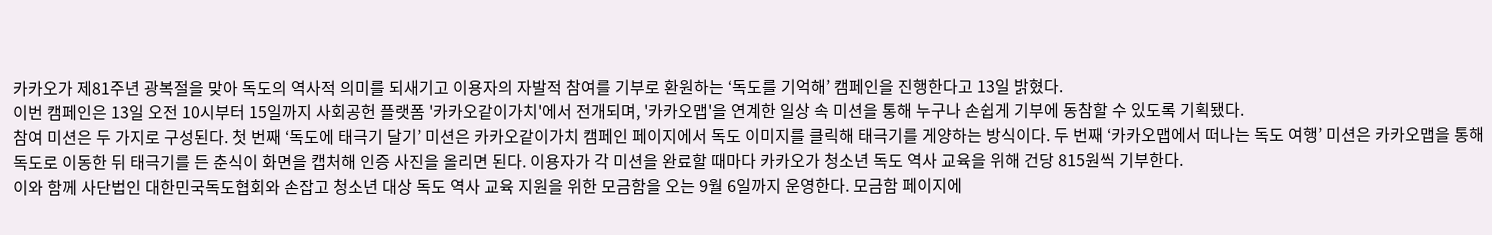카카오가 제81주년 광복절을 맞아 독도의 역사적 의미를 되새기고 이용자의 자발적 참여를 기부로 환원하는 ‘독도를 기억해’ 캠페인을 진행한다고 13일 밝혔다.
이번 캠페인은 13일 오전 10시부터 15일까지 사회공헌 플랫폼 '카카오같이가치'에서 전개되며, '카카오맵'을 연계한 일상 속 미션을 통해 누구나 손쉽게 기부에 동참할 수 있도록 기획됐다.
참여 미션은 두 가지로 구성된다. 첫 번째 ‘독도에 태극기 달기’ 미션은 카카오같이가치 캠페인 페이지에서 독도 이미지를 클릭해 태극기를 게양하는 방식이다. 두 번째 ‘카카오맵에서 떠나는 독도 여행’ 미션은 카카오맵을 통해 독도로 이동한 뒤 태극기를 든 춘식이 화면을 캡처해 인증 사진을 올리면 된다. 이용자가 각 미션을 완료할 때마다 카카오가 청소년 독도 역사 교육을 위해 건당 815원씩 기부한다.
이와 함께 사단법인 대한민국독도협회와 손잡고 청소년 대상 독도 역사 교육 지원을 위한 모금함을 오는 9월 6일까지 운영한다. 모금함 페이지에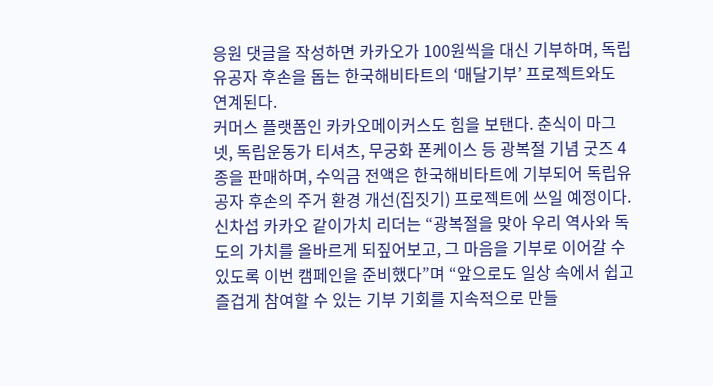응원 댓글을 작성하면 카카오가 100원씩을 대신 기부하며, 독립유공자 후손을 돕는 한국해비타트의 ‘매달기부’ 프로젝트와도 연계된다.
커머스 플랫폼인 카카오메이커스도 힘을 보탠다. 춘식이 마그넷, 독립운동가 티셔츠, 무궁화 폰케이스 등 광복절 기념 굿즈 4종을 판매하며, 수익금 전액은 한국해비타트에 기부되어 독립유공자 후손의 주거 환경 개선(집짓기) 프로젝트에 쓰일 예정이다.
신차섭 카카오 같이가치 리더는 “광복절을 맞아 우리 역사와 독도의 가치를 올바르게 되짚어보고, 그 마음을 기부로 이어갈 수 있도록 이번 캠페인을 준비했다”며 “앞으로도 일상 속에서 쉽고 즐겁게 참여할 수 있는 기부 기회를 지속적으로 만들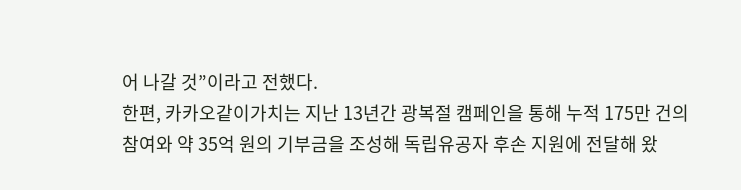어 나갈 것”이라고 전했다.
한편, 카카오같이가치는 지난 13년간 광복절 캠페인을 통해 누적 175만 건의 참여와 약 35억 원의 기부금을 조성해 독립유공자 후손 지원에 전달해 왔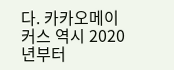다. 카카오메이커스 역시 2020년부터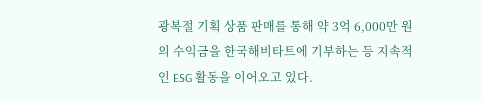광복절 기획 상품 판매를 통해 약 3억 6,000만 원의 수익금을 한국해비타트에 기부하는 등 지속적인 ESG 활동을 이어오고 있다.